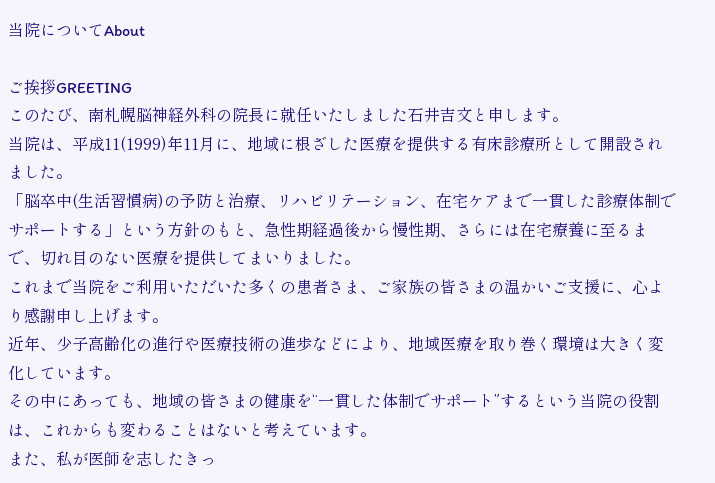当院についてAbout

ご挨拶GREETING
このたび、南札幌脳神経外科の院長に就任いたしました石井吉文と申します。
当院は、平成11(1999)年11月に、地域に根ざした医療を提供する有床診療所として開設されました。
「脳卒中(生活習慣病)の予防と治療、リハビリテーション、在宅ケアまで一貫した診療体制でサポートする」という方針のもと、急性期経過後から慢性期、さらには在宅療養に至るまで、切れ目のない医療を提供してまいりました。
これまで当院をご利用いただいた多くの患者さま、ご家族の皆さまの温かいご支援に、心より感謝申し上げます。
近年、少子高齢化の進行や医療技術の進歩などにより、地域医療を取り巻く環境は大きく変化しています。
その中にあっても、地域の皆さまの健康を“一貫した体制でサポート”するという当院の役割は、これからも変わることはないと考えています。
また、私が医師を志したきっ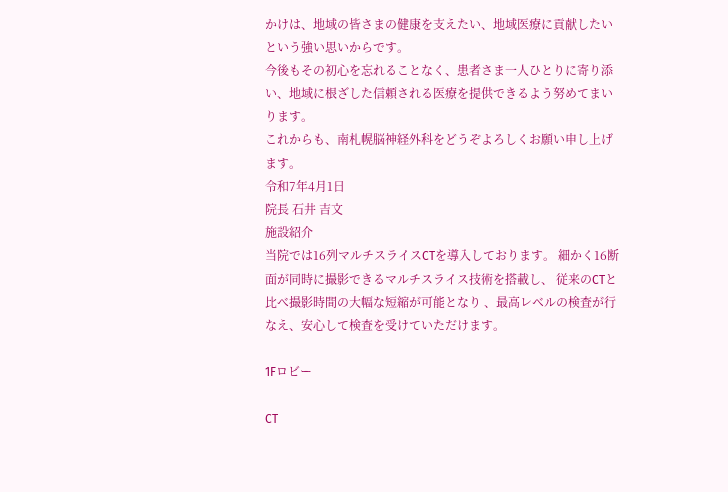かけは、地域の皆さまの健康を支えたい、地域医療に貢献したいという強い思いからです。
今後もその初心を忘れることなく、患者さま一人ひとりに寄り添い、地域に根ざした信頼される医療を提供できるよう努めてまいります。
これからも、南札幌脳神経外科をどうぞよろしくお願い申し上げます。
令和7年4月1日
院長 石井 吉文
施設紹介
当院では16列マルチスライスCTを導入しております。 細かく16断面が同時に撮影できるマルチスライス技術を搭載し、 従来のCTと比べ撮影時間の大幅な短縮が可能となり 、最高レベルの検査が行なえ、安心して検査を受けていただけます。

1Fロビー

CT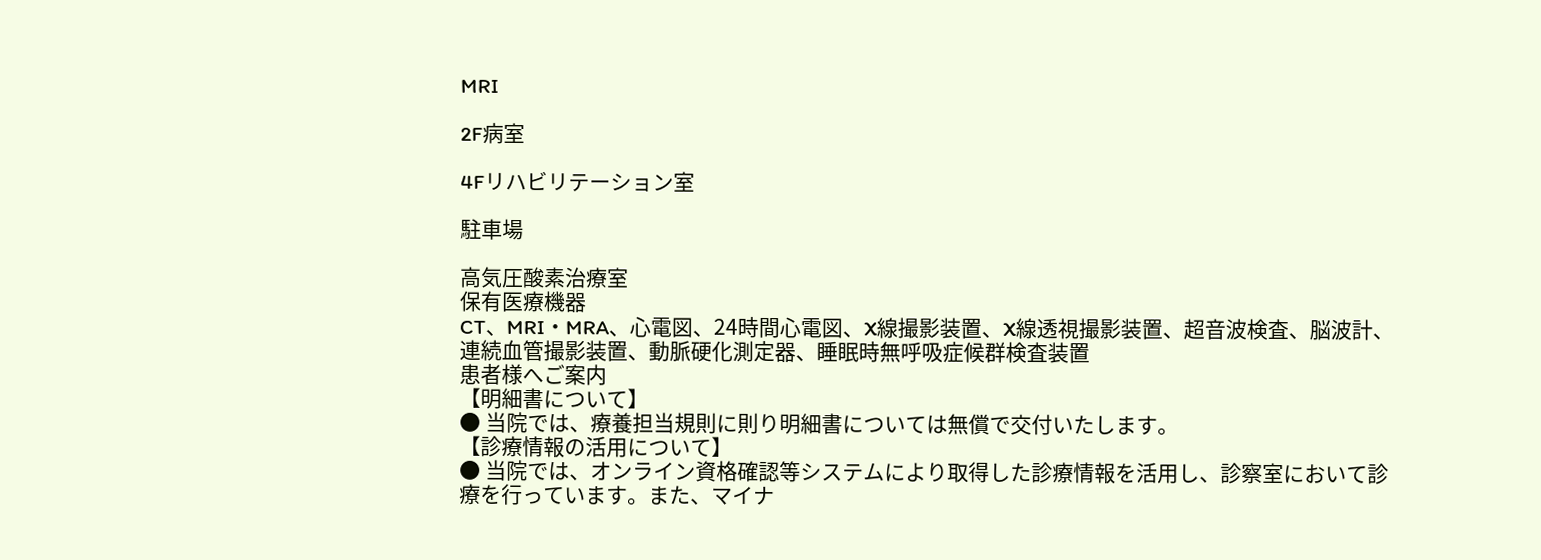MRI

2F病室

4Fリハビリテーション室

駐車場

高気圧酸素治療室
保有医療機器
CT、MRI・MRA、心電図、24時間心電図、X線撮影装置、X線透視撮影装置、超音波検査、脳波計、連続血管撮影装置、動脈硬化測定器、睡眠時無呼吸症候群検査装置
患者様へご案内
【明細書について】
● 当院では、療養担当規則に則り明細書については無償で交付いたします。
【診療情報の活用について】
● 当院では、オンライン資格確認等システムにより取得した診療情報を活用し、診察室において診療を行っています。また、マイナ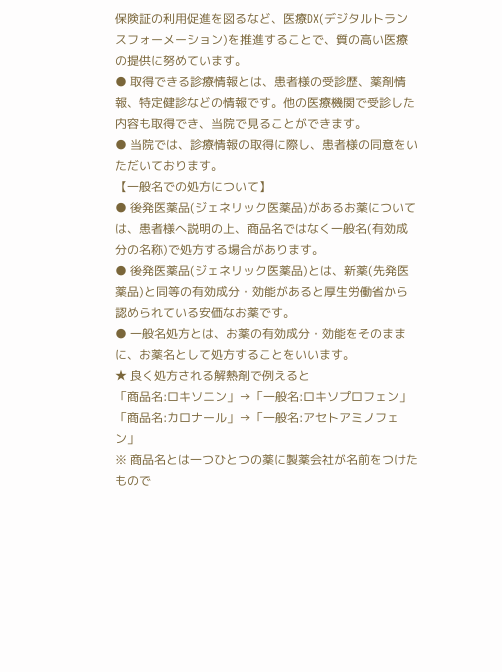保険証の利用促進を図るなど、医療DX(デジタルトランスフォーメーション)を推進することで、質の高い医療の提供に努めています。
● 取得できる診療情報とは、患者様の受診歴、薬剤情報、特定健診などの情報です。他の医療機関で受診した内容も取得でき、当院で見ることができます。
● 当院では、診療情報の取得に際し、患者様の同意をいただいております。
【一般名での処方について】
● 後発医薬品(ジェネリック医薬品)があるお薬については、患者様へ説明の上、商品名ではなく一般名(有効成分の名称)で処方する場合があります。
● 後発医薬品(ジェネリック医薬品)とは、新薬(先発医薬品)と同等の有効成分・効能があると厚生労働省から認められている安価なお薬です。
● 一般名処方とは、お薬の有効成分・効能をそのままに、お薬名として処方することをいいます。
★ 良く処方される解熱剤で例えると
「商品名:ロキソニン」→「一般名:ロキソプロフェン」
「商品名:カロナール」→「一般名:アセトアミノフェン」
※ 商品名とは一つひとつの薬に製薬会社が名前をつけたもので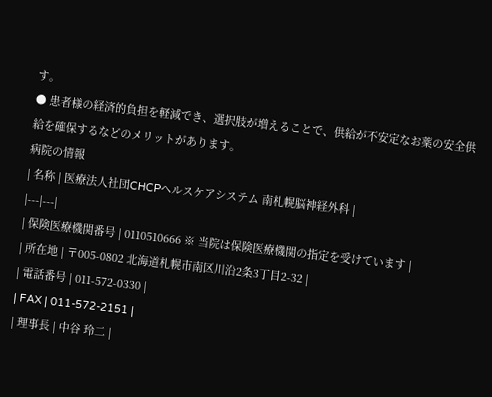す。
● 患者様の経済的負担を軽減でき、選択肢が増えることで、供給が不安定なお薬の安全供給を確保するなどのメリットがあります。
病院の情報
| 名称 | 医療法人社団CHCPヘルスケアシステム 南札幌脳神経外科 |
|---|---|
| 保険医療機関番号 | 0110510666 ※ 当院は保険医療機関の指定を受けています |
| 所在地 | 〒005-0802 北海道札幌市南区川沿2条3丁目2-32 |
| 電話番号 | 011-572-0330 |
| FAX | 011-572-2151 |
| 理事長 | 中谷 玲二 |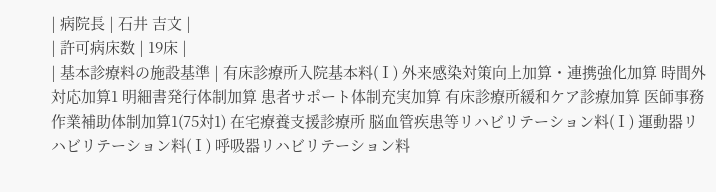| 病院長 | 石井 吉文 |
| 許可病床数 | 19床 |
| 基本診療料の施設基準 | 有床診療所入院基本料(Ⅰ) 外来感染対策向上加算・連携強化加算 時間外対応加算1 明細書発行体制加算 患者サポート体制充実加算 有床診療所緩和ケア診療加算 医師事務作業補助体制加算1(75対1) 在宅療養支援診療所 脳血管疾患等リハビリテーション料(Ⅰ) 運動器リハビリテーション料(Ⅰ) 呼吸器リハビリテーション料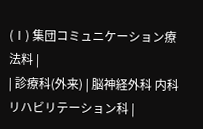(Ⅰ) 集団コミュニケーション療法料 |
| 診療科(外来) | 脳神経外科 内科 リハビリテーション科 |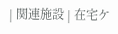| 関連施設 | 在宅ケ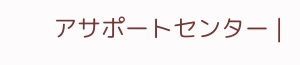アサポートセンター |